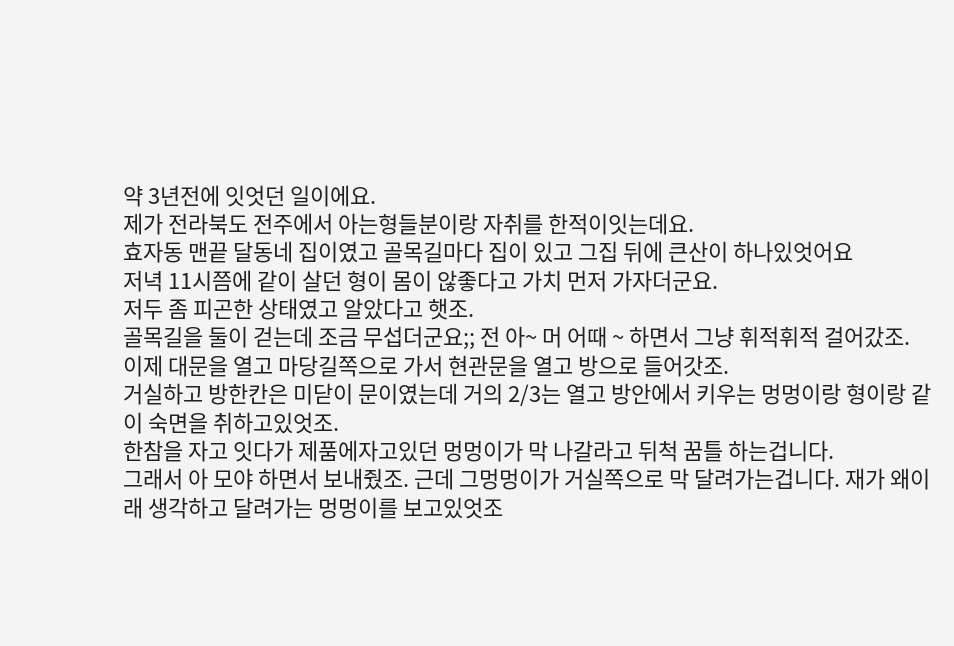약 3년전에 잇엇던 일이에요.
제가 전라북도 전주에서 아는형들분이랑 자취를 한적이잇는데요.
효자동 맨끝 달동네 집이였고 골목길마다 집이 있고 그집 뒤에 큰산이 하나있엇어요
저녁 11시쯤에 같이 살던 형이 몸이 않좋다고 가치 먼저 가자더군요.
저두 좀 피곤한 상태였고 알았다고 햇조.
골목길을 둘이 걷는데 조금 무섭더군요;; 전 아~ 머 어때 ~ 하면서 그냥 휘적휘적 걸어갔조.
이제 대문을 열고 마당길쪽으로 가서 현관문을 열고 방으로 들어갓조.
거실하고 방한칸은 미닫이 문이였는데 거의 2/3는 열고 방안에서 키우는 멍멍이랑 형이랑 같이 숙면을 취하고있엇조.
한참을 자고 잇다가 제품에자고있던 멍멍이가 막 나갈라고 뒤척 꿈틀 하는겁니다.
그래서 아 모야 하면서 보내줬조. 근데 그멍멍이가 거실쪽으로 막 달려가는겁니다. 재가 왜이래 생각하고 달려가는 멍멍이를 보고있엇조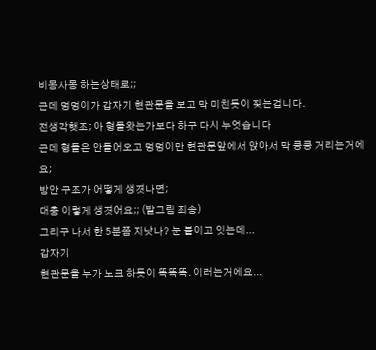비몽사몽 하는상태로;;
근데 멍멍이가 갑자기 현관문을 보고 막 미친듯이 짖는겁니다.
전생각햇조; 아 형들왓는가보다 하구 다시 누엇습니다
근데 형들은 안들어오고 멍멍이만 현관문앞에서 앉아서 막 킁킁 거리는거에요;
방안 구조가 어떻게 생겻나면;
대충 이렇게 생겻어요;; (발그림 죄송)
그리구 나서 한 5분쯤 지낫나? 눈 붙이고 잇는데...
갑자기
현관문을 누가 노크 하듯이 똑똑똑. 이러는거에요...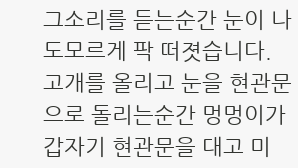그소리를 듣는순간 눈이 나도모르게 팍 떠졋습니다.
고개를 올리고 눈을 현관문으로 돌리는순간 멍멍이가 갑자기 현관문을 대고 미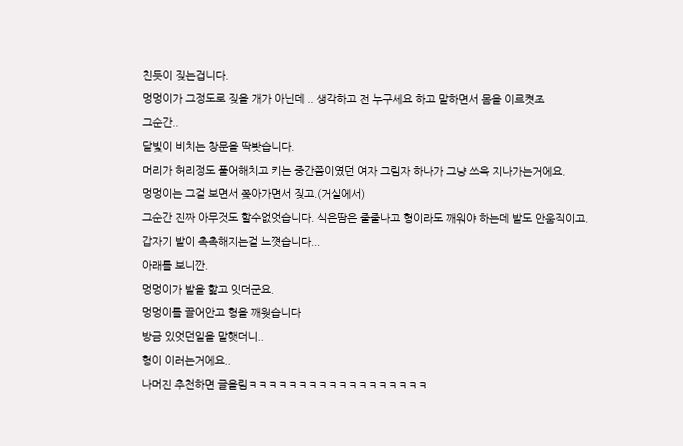친듯이 짖는겁니다.
멍멍이가 그정도로 짖을 개가 아닌데 .. 생각하고 전 누구세요 하고 말하면서 몸을 이르켯조
그순간..
달빛이 비치는 창문을 딱봣습니다.
머리가 허리정도 풀어해치고 키는 중간쯤이였던 여자 그림자 하나가 그냥 쓰윽 지나가는거에요.
멍멍이는 그걸 보면서 쫒아가면서 짖고.(거실에서)
그순간 진짜 아무것도 할수없엇습니다. 식은땀은 줄줄나고 형이라도 깨워야 하는데 발도 안움직이고.
갑자기 발이 촉촉해지는걸 느꼇습니다...
아래를 보니깐.
멍멍이가 발을 핥고 잇더군요.
멍멍이를 끌어안고 형을 깨웟습니다
방금 있엇던일을 말햇더니..
형이 이러는거에요..
나머진 추천하면 글올림ㅋㅋㅋㅋㅋㅋㅋㅋㅋㅋㅋㅋㅋㅋㅋㅋㅋㅋ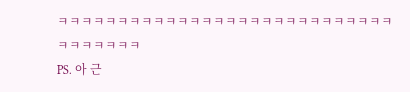ㅋㅋㅋㅋㅋㅋㅋㅋㅋㅋㅋㅋㅋㅋㅋㅋㅋㅋㅋㅋㅋㅋㅋㅋㅋㅋㅋㅋㅋㅋㅋㅋㅋㅋㅋ
PS. 아 근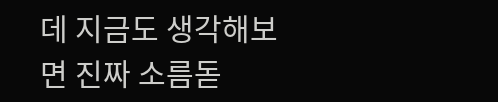데 지금도 생각해보면 진짜 소름돋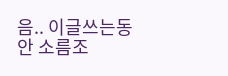음.. 이글쓰는동안 소름조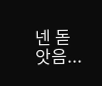넨 돋앗음...